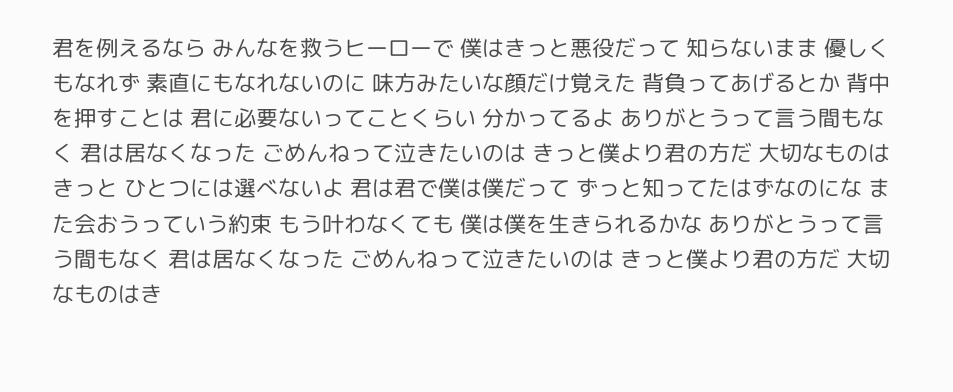君を例えるなら みんなを救うヒーローで 僕はきっと悪役だって 知らないまま 優しくもなれず 素直にもなれないのに 味方みたいな顔だけ覚えた 背負ってあげるとか 背中を押すことは 君に必要ないってことくらい 分かってるよ ありがとうって言う間もなく 君は居なくなった ごめんねって泣きたいのは きっと僕より君の方だ 大切なものはきっと ひとつには選べないよ 君は君で僕は僕だって ずっと知ってたはずなのにな また会おうっていう約束 もう叶わなくても 僕は僕を生きられるかな ありがとうって言う間もなく 君は居なくなった ごめんねって泣きたいのは きっと僕より君の方だ 大切なものはき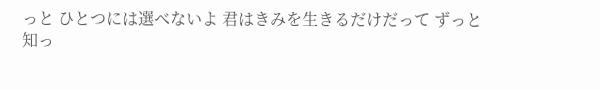っと ひとつには選べないよ 君はきみを生きるだけだって ずっと知っ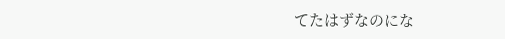てたはずなのにな